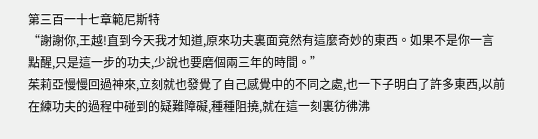第三百一十七章範尼斯特
“謝謝你,王越!直到今天我才知道,原來功夫裏面竟然有這麼奇妙的東西。如果不是你一言點醒,只是這一步的功夫,少說也要磨個兩三年的時間。”
茱莉亞慢慢回過神來,立刻就也發覺了自己感覺中的不同之處,也一下子明白了許多東西,以前在練功夫的過程中碰到的疑難障礙,種種阻撓,就在這一刻裏彷彿沸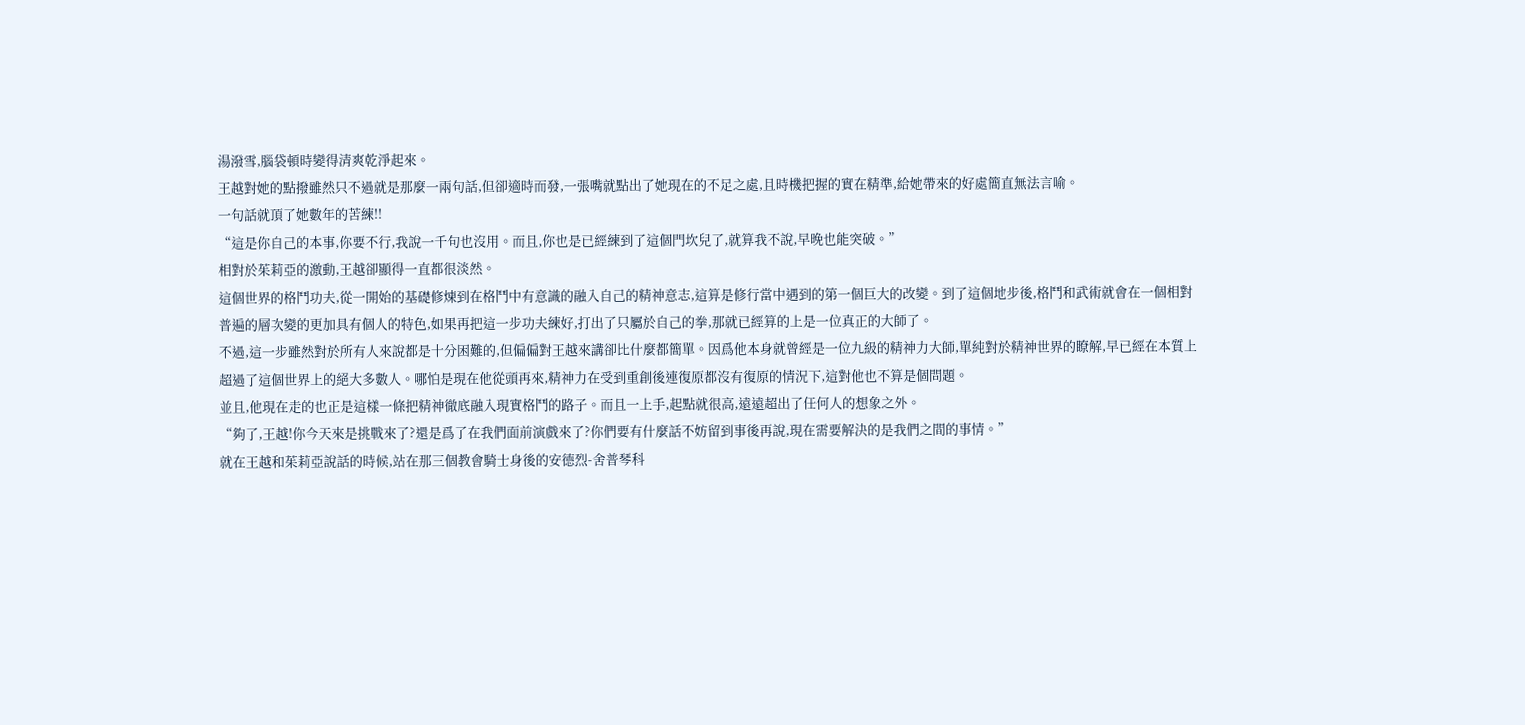湯潑雪,腦袋頓時變得清爽乾淨起來。
王越對她的點撥雖然只不過就是那麼一兩句話,但卻適時而發,一張嘴就點出了她現在的不足之處,且時機把握的實在精準,給她帶來的好處簡直無法言喻。
一句話就頂了她數年的苦練!!
“這是你自己的本事,你要不行,我說一千句也沒用。而且,你也是已經練到了這個門坎兒了,就算我不說,早晚也能突破。”
相對於茱莉亞的激動,王越卻顯得一直都很淡然。
這個世界的格鬥功夫,從一開始的基礎修煉到在格鬥中有意識的融入自己的精神意志,這算是修行當中遇到的第一個巨大的改變。到了這個地步後,格鬥和武術就會在一個相對普遍的層次變的更加具有個人的特色,如果再把這一步功夫練好,打出了只屬於自己的拳,那就已經算的上是一位真正的大師了。
不過,這一步雖然對於所有人來說都是十分困難的,但偏偏對王越來講卻比什麼都簡單。因爲他本身就曾經是一位九級的精神力大師,單純對於精神世界的瞭解,早已經在本質上超過了這個世界上的絕大多數人。哪怕是現在他從頭再來,精神力在受到重創後連復原都沒有復原的情況下,這對他也不算是個問題。
並且,他現在走的也正是這樣一條把精神徹底融入現實格鬥的路子。而且一上手,起點就很高,遠遠超出了任何人的想象之外。
“夠了,王越!你今天來是挑戰來了?還是爲了在我們面前演戲來了?你們要有什麼話不妨留到事後再說,現在需要解決的是我們之間的事情。”
就在王越和茱莉亞說話的時候,站在那三個教會騎士身後的安德烈-舍普琴科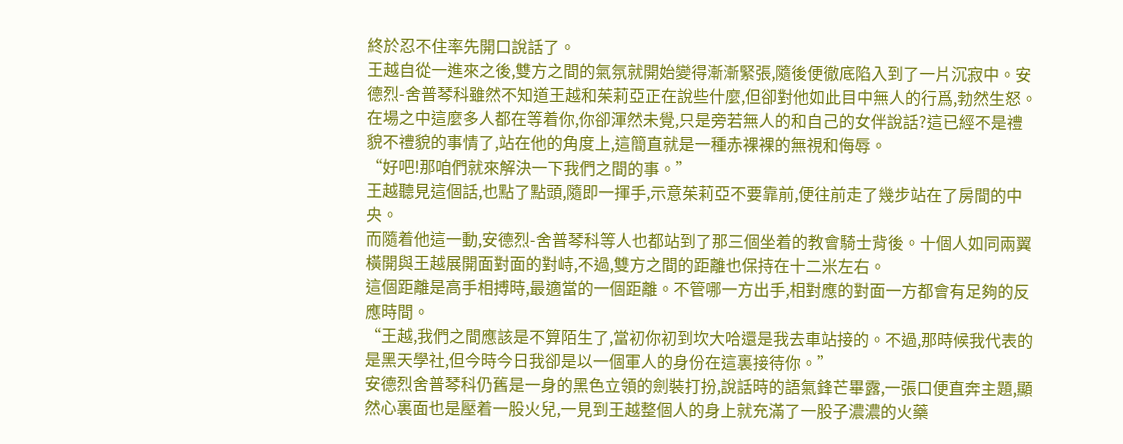終於忍不住率先開口說話了。
王越自從一進來之後,雙方之間的氣氛就開始變得漸漸緊張,隨後便徹底陷入到了一片沉寂中。安德烈-舍普琴科雖然不知道王越和茱莉亞正在說些什麼,但卻對他如此目中無人的行爲,勃然生怒。
在場之中這麼多人都在等着你,你卻渾然未覺,只是旁若無人的和自己的女伴說話?這已經不是禮貌不禮貌的事情了,站在他的角度上,這簡直就是一種赤裸裸的無視和侮辱。
“好吧!那咱們就來解決一下我們之間的事。”
王越聽見這個話,也點了點頭,隨即一揮手,示意茱莉亞不要靠前,便往前走了幾步站在了房間的中央。
而隨着他這一動,安德烈-舍普琴科等人也都站到了那三個坐着的教會騎士背後。十個人如同兩翼橫開與王越展開面對面的對峙,不過,雙方之間的距離也保持在十二米左右。
這個距離是高手相搏時,最適當的一個距離。不管哪一方出手,相對應的對面一方都會有足夠的反應時間。
“王越,我們之間應該是不算陌生了,當初你初到坎大哈還是我去車站接的。不過,那時候我代表的是黑天學社,但今時今日我卻是以一個軍人的身份在這裏接待你。”
安德烈舍普琴科仍舊是一身的黑色立領的劍裝打扮,說話時的語氣鋒芒畢露,一張口便直奔主題,顯然心裏面也是壓着一股火兒,一見到王越整個人的身上就充滿了一股子濃濃的火藥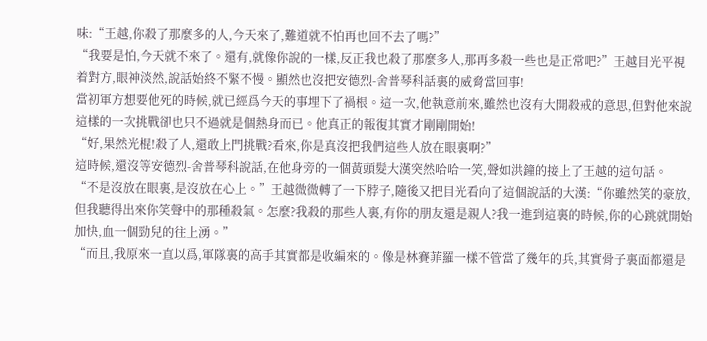味:“王越,你殺了那麼多的人,今天來了,難道就不怕再也回不去了嗎?”
“我要是怕,今天就不來了。還有,就像你說的一樣,反正我也殺了那麼多人,那再多殺一些也是正常吧?”王越目光平視着對方,眼神淡然,說話始終不緊不慢。顯然也沒把安德烈-舍普琴科話裏的威脅當回事!
當初軍方想要他死的時候,就已經爲今天的事埋下了禍根。這一次,他執意前來,雖然也沒有大開殺戒的意思,但對他來說這樣的一次挑戰卻也只不過就是個熱身而已。他真正的報復其實才剛剛開始!
“好,果然光棍!殺了人,還敢上門挑戰?看來,你是真沒把我們這些人放在眼裏啊?”
這時候,還沒等安德烈-舍普琴科說話,在他身旁的一個黃頭髮大漢突然哈哈一笑,聲如洪鐘的接上了王越的這句話。
“不是沒放在眼裏,是沒放在心上。”王越微微轉了一下脖子,隨後又把目光看向了這個說話的大漢:“你雖然笑的豪放,但我聽得出來你笑聲中的那種殺氣。怎麼?我殺的那些人裏,有你的朋友還是親人?我一進到這裏的時候,你的心跳就開始加快,血一個勁兒的往上湧。”
“而且,我原來一直以爲,軍隊裏的高手其實都是收編來的。像是林賽菲羅一樣不管當了幾年的兵,其實骨子裏面都還是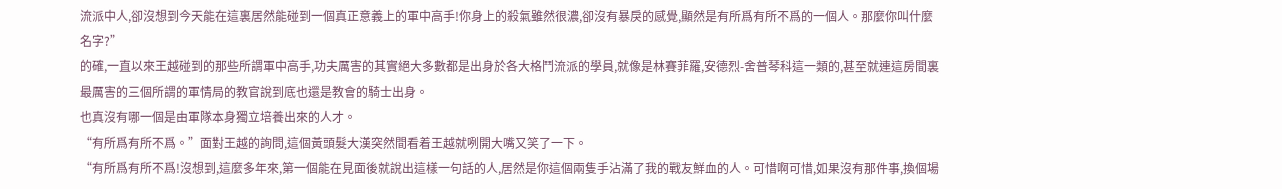流派中人,卻沒想到今天能在這裏居然能碰到一個真正意義上的軍中高手!你身上的殺氣雖然很濃,卻沒有暴戾的感覺,顯然是有所爲有所不爲的一個人。那麼你叫什麼名字?”
的確,一直以來王越碰到的那些所謂軍中高手,功夫厲害的其實絕大多數都是出身於各大格鬥流派的學員,就像是林賽菲羅,安德烈-舍普琴科這一類的,甚至就連這房間裏最厲害的三個所謂的軍情局的教官說到底也還是教會的騎士出身。
也真沒有哪一個是由軍隊本身獨立培養出來的人才。
“有所爲有所不爲。”面對王越的詢問,這個黃頭髮大漢突然間看着王越就咧開大嘴又笑了一下。
“有所爲有所不爲!沒想到,這麼多年來,第一個能在見面後就說出這樣一句話的人,居然是你這個兩隻手沾滿了我的戰友鮮血的人。可惜啊可惜,如果沒有那件事,換個場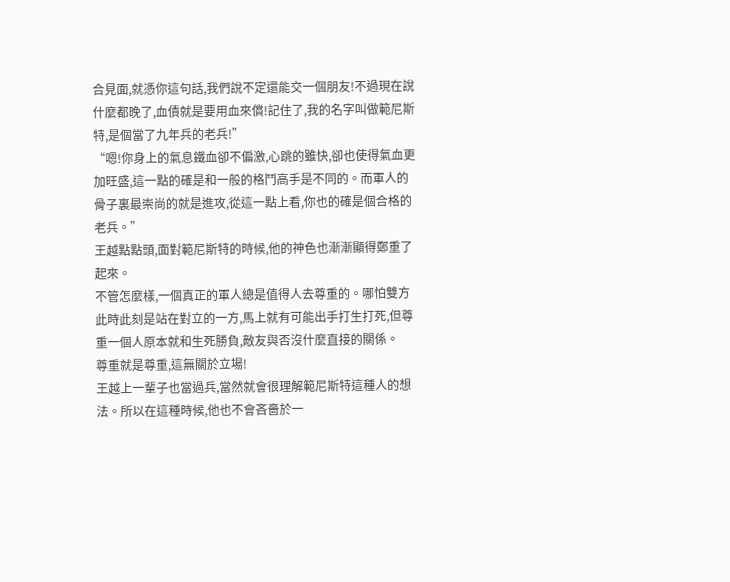合見面,就憑你這句話,我們說不定還能交一個朋友!不過現在說什麼都晚了,血債就是要用血來償!記住了,我的名字叫做範尼斯特,是個當了九年兵的老兵!”
“嗯!你身上的氣息鐵血卻不偏激,心跳的雖快,卻也使得氣血更加旺盛,這一點的確是和一般的格鬥高手是不同的。而軍人的骨子裏最崇尚的就是進攻,從這一點上看,你也的確是個合格的老兵。”
王越點點頭,面對範尼斯特的時候,他的神色也漸漸顯得鄭重了起來。
不管怎麼樣,一個真正的軍人總是值得人去尊重的。哪怕雙方此時此刻是站在對立的一方,馬上就有可能出手打生打死,但尊重一個人原本就和生死勝負,敵友與否沒什麼直接的關係。
尊重就是尊重,這無關於立場!
王越上一輩子也當過兵,當然就會很理解範尼斯特這種人的想法。所以在這種時候,他也不會吝嗇於一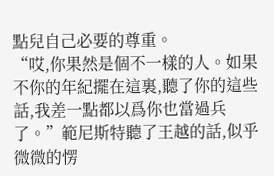點兒自己必要的尊重。
“哎,你果然是個不一樣的人。如果不你的年紀擺在這裏,聽了你的這些話,我差一點都以爲你也當過兵了。”範尼斯特聽了王越的話,似乎微微的愣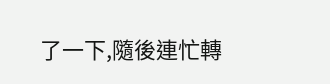了一下,隨後連忙轉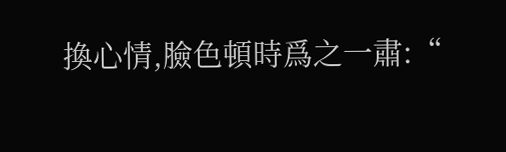換心情,臉色頓時爲之一肅:“